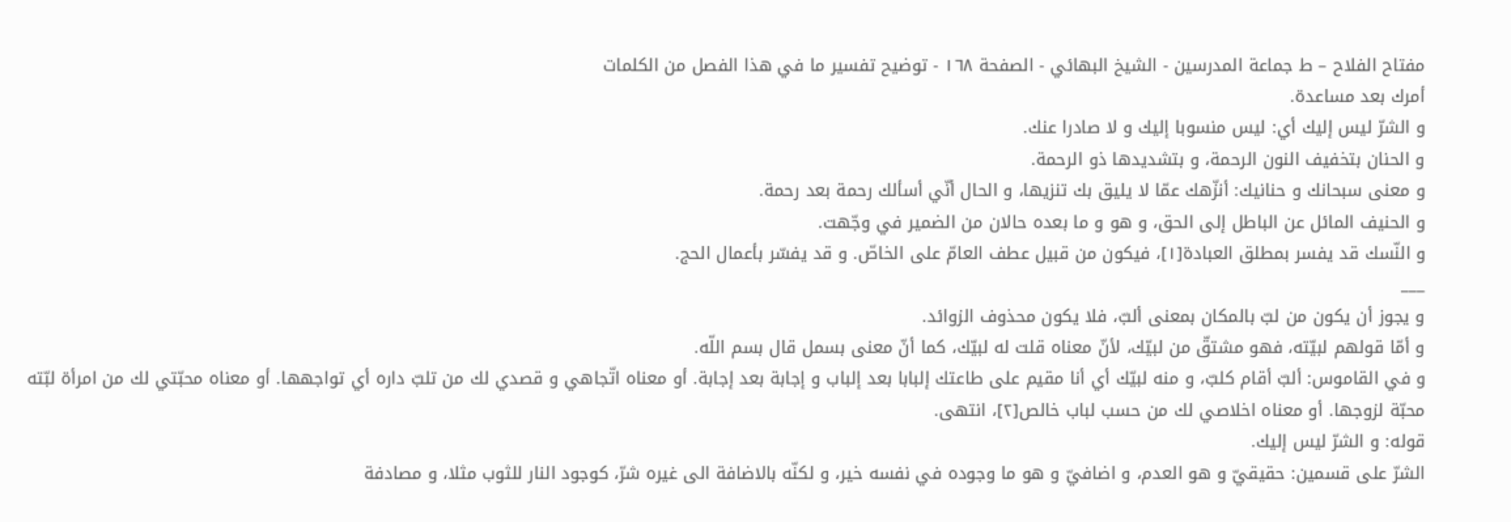مفتاح الفلاح – ط جماعة المدرسين - الشيخ البهائي - الصفحة ١٦٨ - توضيح تفسير ما في هذا الفصل من الكلمات
أمرك بعد مساعدة.
و الشرّ ليس إليك أي: ليس منسوبا إليك و لا صادرا عنك.
و الحنان بتخفيف النون الرحمة، و بتشديدها ذو الرحمة.
و معنى سبحانك و حنانيك: أنزّهك عمّا لا يليق بك تنزيها، و الحال أنّي أسألك رحمة بعد رحمة.
و الحنيف المائل عن الباطل إلى الحق، و هو و ما بعده حالان من الضمير في وجّهت.
و النّسك قد يفسر بمطلق العبادة[١]، فيكون من قبيل عطف العامّ على الخاصّ. و قد يفسّر بأعمال الحج.
___
و يجوز أن يكون من لبّ بالمكان بمعنى ألبّ، فلا يكون محذوف الزوائد.
و أمّا قولهم لبيّته، فهو مشتقّ من لبيّك، لأنّ معناه قلت له لبيّك، كما أنّ معنى بسمل قال بسم اللّه.
و في القاموس: ألبّ أقام كلبّ، و منه لبيّك أي أنا مقيم على طاعتك إلبابا بعد إلباب و إجابة بعد إجابة. أو معناه اتّجاهي و قصدي لك من تلبّ داره أي تواجهها. أو معناه محبّتي لك من امرأة لبّته محبّة لزوجها. أو معناه اخلاصي لك من حسب لباب خالص[٢]، انتهى.
قوله: و الشرّ ليس إليك.
الشرّ على قسمين: حقيقيّ و هو العدم، و اضافيّ و هو ما وجوده في نفسه خير، و لكنّه بالاضافة الى غيره شرّ، كوجود النار للثوب مثلا، و مصادفة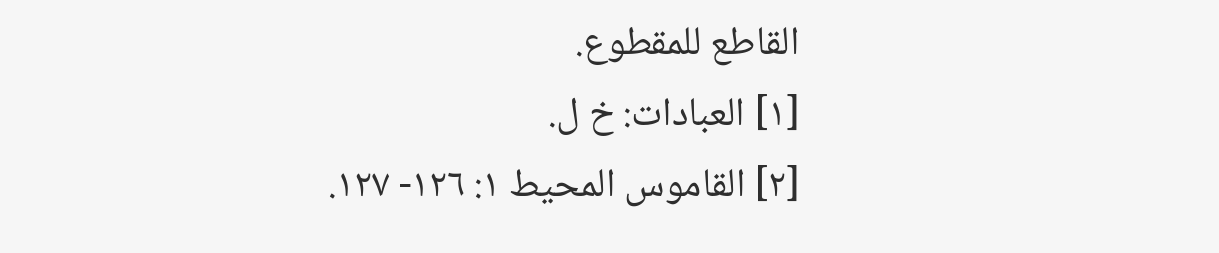القاطع للمقطوع.
[١] العبادات: خ ل.
[٢] القاموس المحيط ١: ١٢٦- ١٢٧.